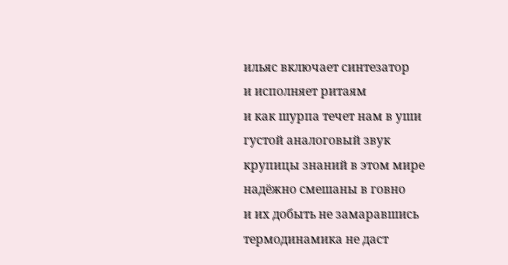ильяс включает синтезатор
и исполняет ритаям
и как шурпа течет нам в уши
густой аналоговый звук
крупицы знаний в этом мире
надёжно смешаны в говно
и их добыть не замаравшись
термодинамика не даст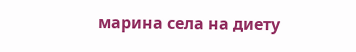марина села на диету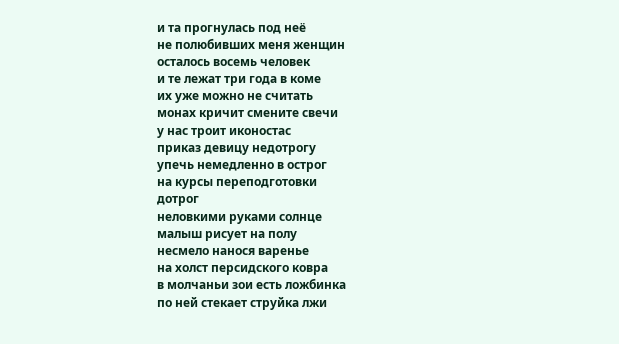и та прогнулась под неё
не полюбивших меня женщин
осталось восемь человек
и те лежат три года в коме
их уже можно не считать
монах кричит смените свечи
у нас троит иконостас
приказ девицу недотрогу
упечь немедленно в острог
на курсы переподготовки
дотрог
неловкими руками солнце
малыш рисует на полу
несмело нанося варенье
на холст персидского ковра
в молчаньи зои есть ложбинка
по ней стекает струйка лжи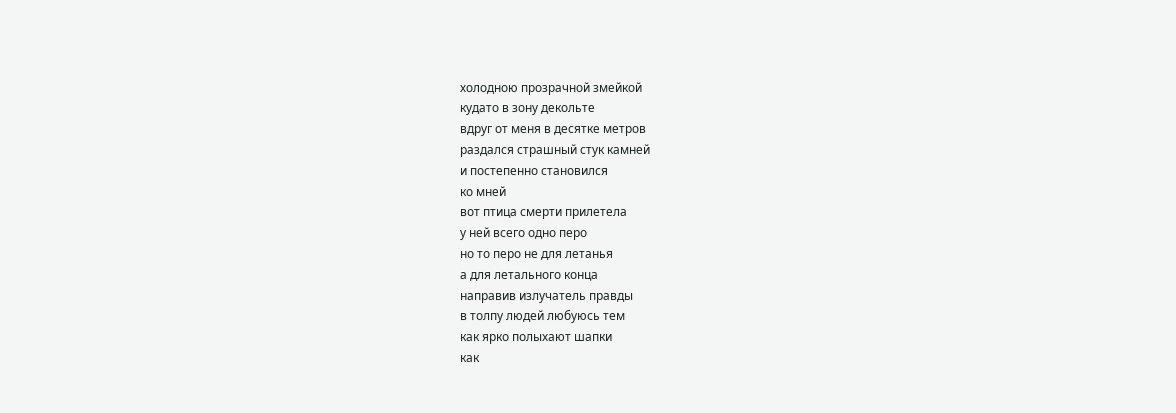холодною прозрачной змейкой
кудато в зону декольте
вдруг от меня в десятке метров
раздался страшный стук камней
и постепенно становился
ко мней
вот птица смерти прилетела
у ней всего одно перо
но то перо не для летанья
а для летального конца
направив излучатель правды
в толпу людей любуюсь тем
как ярко полыхают шапки
как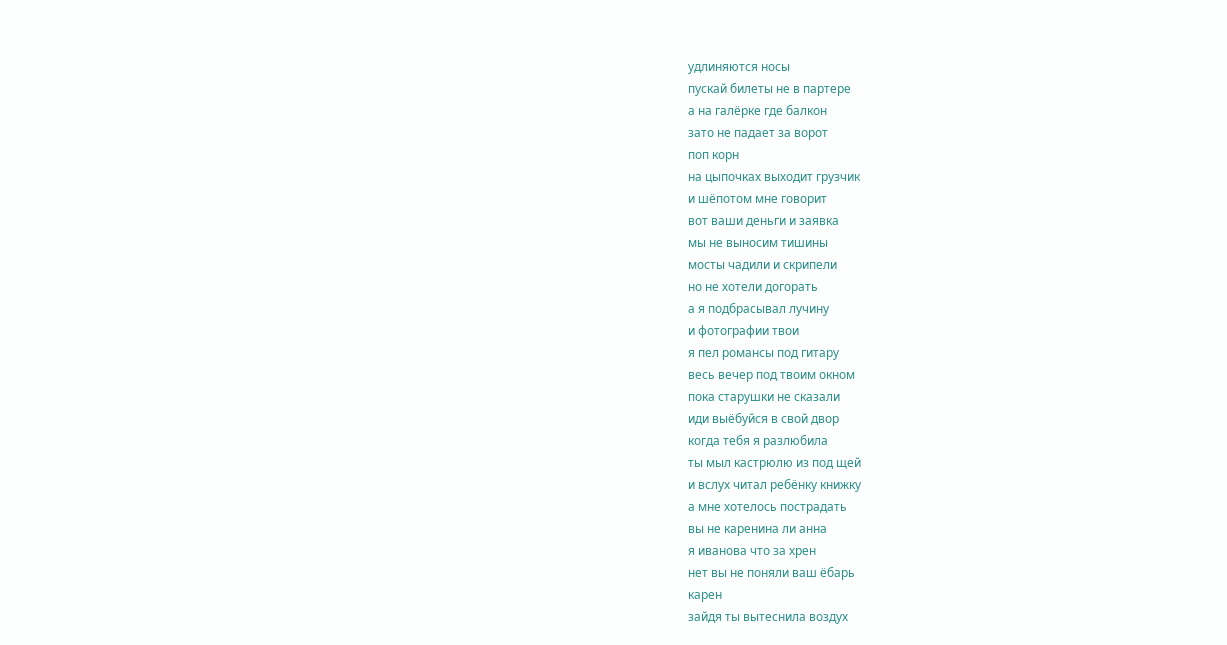удлиняются носы
пускай билеты не в партере
а на галёрке где балкон
зато не падает за ворот
поп корн
на цыпочках выходит грузчик
и шёпотом мне говорит
вот ваши деньги и заявка
мы не выносим тишины
мосты чадили и скрипели
но не хотели догорать
а я подбрасывал лучину
и фотографии твои
я пел романсы под гитару
весь вечер под твоим окном
пока старушки не сказали
иди выёбуйся в свой двор
когда тебя я разлюбила
ты мыл кастрюлю из под щей
и вслух читал ребёнку книжку
а мне хотелось пострадать
вы не каренина ли анна
я иванова что за хрен
нет вы не поняли ваш ёбарь
карен
зайдя ты вытеснила воздух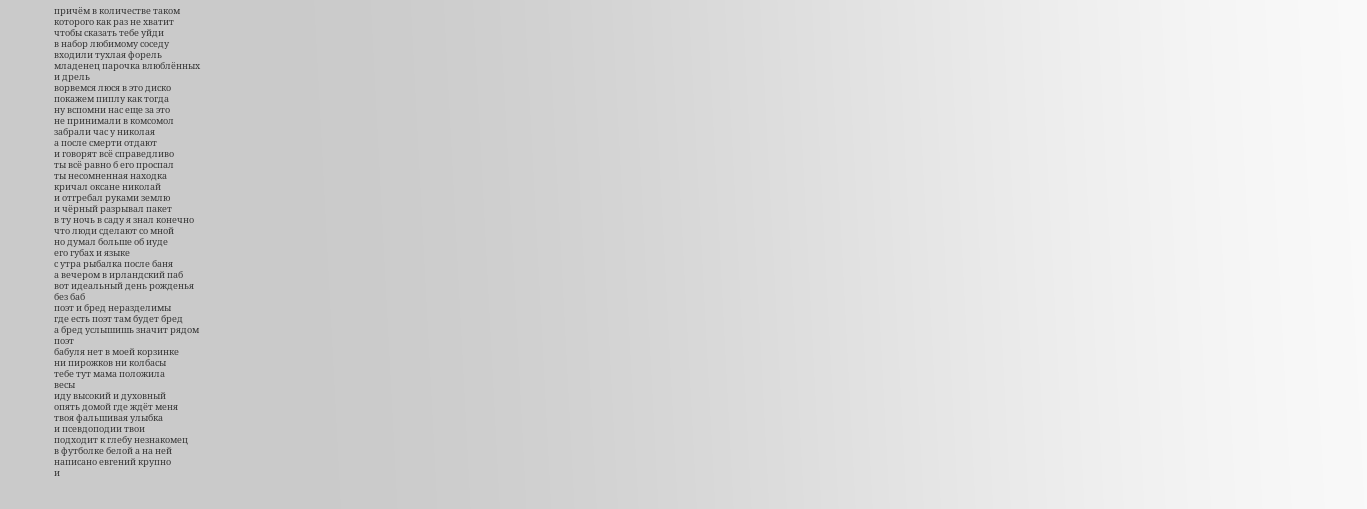причём в количестве таком
которого как раз не хватит
чтобы сказать тебе уйди
в набор любимому соседу
входили тухлая форель
младенец парочка влюблённых
и дрель
ворвемся люся в это диско
покажем пиплу как тогда
ну вспомни нас еще за это
не принимали в комсомол
забрали час у николая
а после смерти отдают
и говорят всё справедливо
ты всё равно б его проспал
ты несомненная находка
кричал оксане николай
и отгребал руками землю
и чёрный разрывал пакет
в ту ночь в саду я знал конечно
что люди сделают со мной
но думал больше об иуде
его губах и языке
с утра рыбалка после баня
а вечером в ирландский паб
вот идеальный день рожденья
без баб
поэт и бред неразделимы
где есть поэт там будет бред
а бред услышишь значит рядом
поэт
бабуля нет в моей корзинке
ни пирожков ни колбасы
тебе тут мама положила
весы
иду высокий и духовный
опять домой где ждёт меня
твоя фальшивая улыбка
и псевдоподии твои
подходит к глебу незнакомец
в футболке белой а на ней
написано евгений крупно
и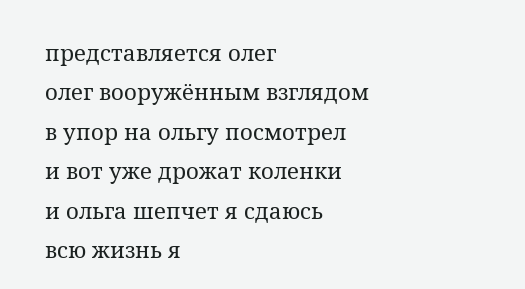представляется олег
олег вооружённым взглядом
в упор на ольгу посмотрел
и вот уже дрожат коленки
и ольга шепчет я сдаюсь
всю жизнь я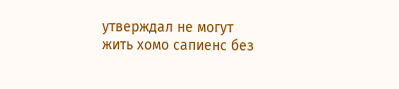утверждал не могут
жить хомо сапиенс без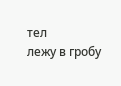тел
лежу в гробу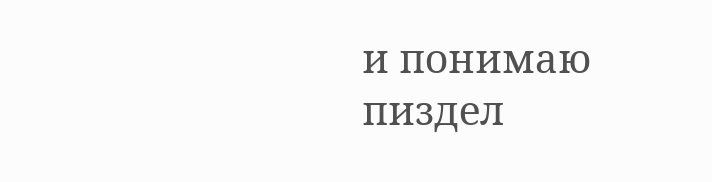и понимаю
пиздел